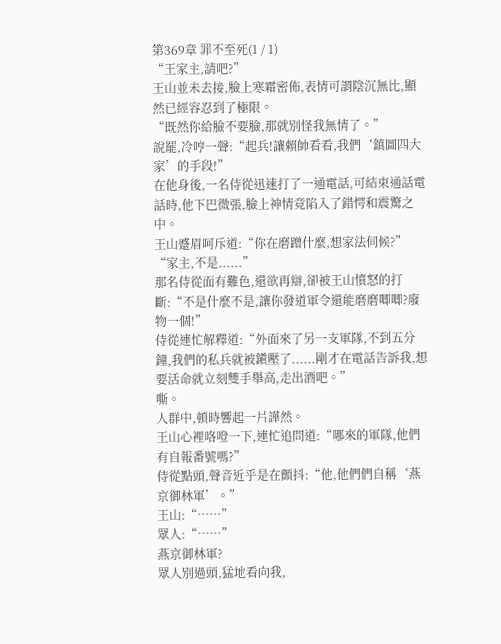第369章 罪不至死(1 / 1)
“王家主,請吧?”
王山並未去接,臉上寒霜密佈,表情可謂陰沉無比,顯然已經容忍到了極限。
“既然你給臉不要臉,那就別怪我無情了。”
說罷,冷哼一聲:“起兵!讓賴帥看看,我們‘鎮圖四大家’的手段!”
在他身後,一名侍從迅速打了一通電話,可結束通話電話時,他下巴微張,臉上神情竟陷入了錯愕和震驚之中。
王山蹙眉呵斥道:“你在磨蹭什麼,想家法伺候?”
“家主,不是......”
那名侍從面有難色,還欲再辯,卻被王山憤怒的打斷:“不是什麼不是,讓你發道軍令還能磨磨唧唧?廢物一個!”
侍從連忙解釋道:“外面來了另一支軍隊,不到五分鐘,我們的私兵就被鎭壓了......剛才在電話告訴我,想要活命就立刻雙手舉高,走出酒吧。”
嘶。
人群中,頓時響起一片譁然。
王山心裡咯噔一下,連忙追問道:“哪來的軍隊,他們有自報番號嗎?”
侍從點頭,聲音近乎是在顫抖:“他,他們們自稱‘燕京御林軍’。”
王山:“……”
眾人:“……”
燕京御林軍?
眾人別過頭,猛地看向我,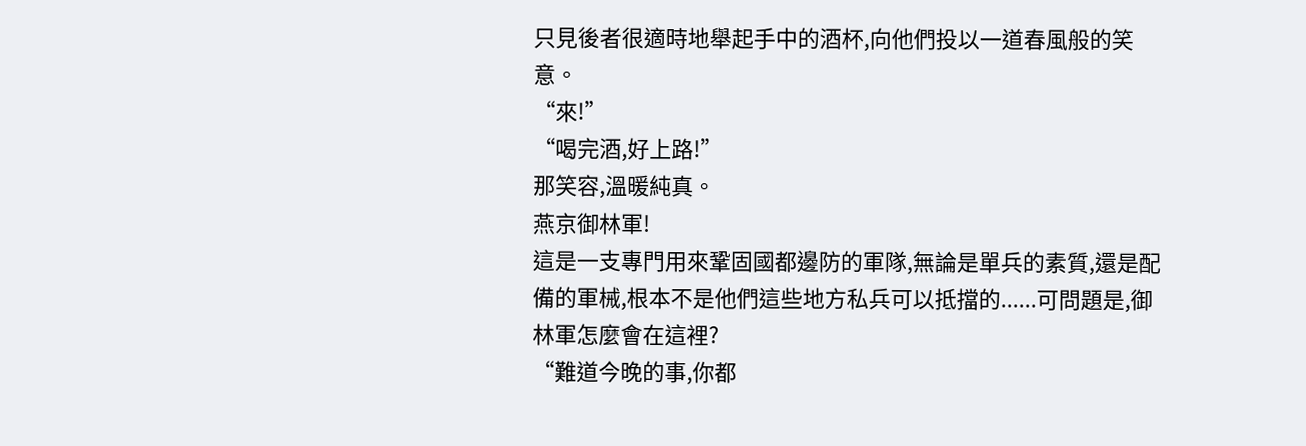只見後者很適時地舉起手中的酒杯,向他們投以一道春風般的笑意。
“來!”
“喝完酒,好上路!”
那笑容,溫暖純真。
燕京御林軍!
這是一支專門用來鞏固國都邊防的軍隊,無論是單兵的素質,還是配備的軍械,根本不是他們這些地方私兵可以抵擋的......可問題是,御林軍怎麼會在這裡?
“難道今晚的事,你都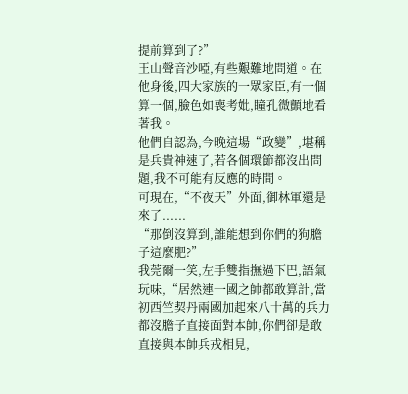提前算到了?”
王山聲音沙啞,有些艱難地問道。在他身後,四大家族的一眾家臣,有一個算一個,臉色如喪考妣,瞳孔微顫地看著我。
他們自認為,今晚這場“政變”,堪稱是兵貴神速了,若各個環節都沒出問題,我不可能有反應的時間。
可現在,“不夜天”外面,御林軍還是來了......
“那倒沒算到,誰能想到你們的狗膽子這麼肥?”
我莞爾一笑,左手雙指撫過下巴,語氣玩味,“居然連一國之帥都敢算計,當初西竺契丹兩國加起來八十萬的兵力都沒膽子直接面對本帥,你們卻是敢直接與本帥兵戎相見,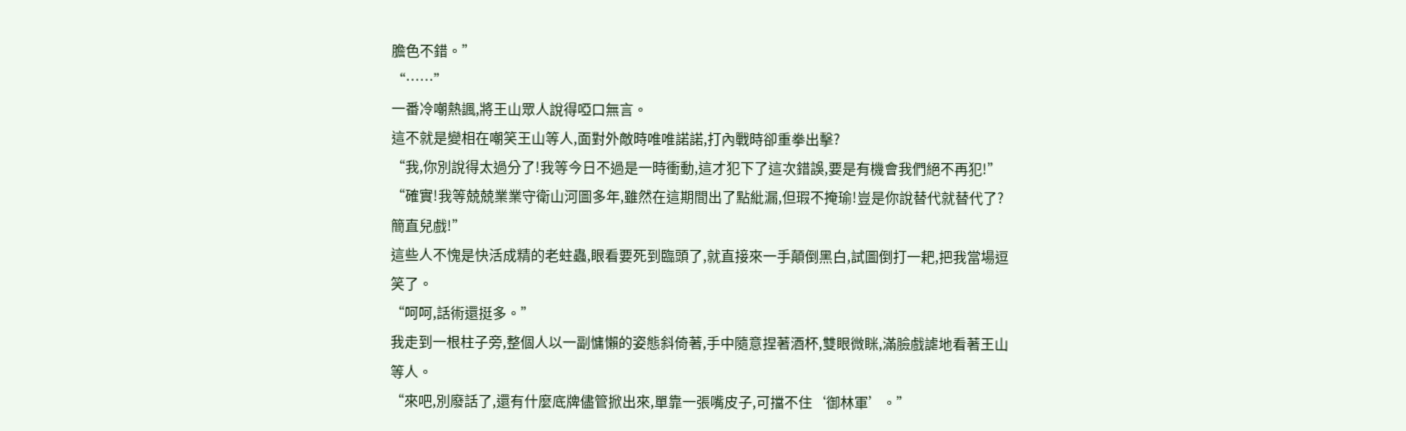膽色不錯。”
“……”
一番冷嘲熱諷,將王山眾人說得啞口無言。
這不就是變相在嘲笑王山等人,面對外敵時唯唯諾諾,打內戰時卻重拳出擊?
“我,你別說得太過分了!我等今日不過是一時衝動,這才犯下了這次錯誤,要是有機會我們絕不再犯!”
“確實!我等兢兢業業守衛山河圖多年,雖然在這期間出了點紕漏,但瑕不掩瑜!豈是你說替代就替代了?簡直兒戲!”
這些人不愧是快活成精的老蛀蟲,眼看要死到臨頭了,就直接來一手顛倒黑白,試圖倒打一耙,把我當場逗笑了。
“呵呵,話術還挺多。”
我走到一根柱子旁,整個人以一副慵懶的姿態斜倚著,手中隨意捏著酒杯,雙眼微眯,滿臉戲謔地看著王山等人。
“來吧,別廢話了,還有什麼底牌儘管掀出來,單靠一張嘴皮子,可擋不住‘御林軍’。”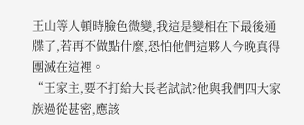王山等人頓時臉色微變,我這是變相在下最後通牒了,若再不做點什麼,恐怕他們這夥人今晚真得團滅在這裡。
“王家主,要不打給大長老試試?他與我們四大家族過從甚密,應該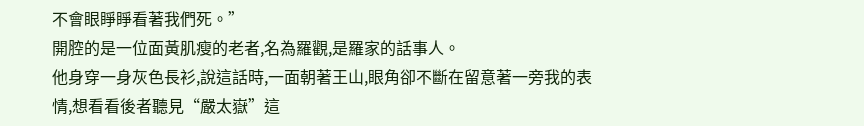不會眼睜睜看著我們死。”
開腔的是一位面黃肌瘦的老者,名為羅觀,是羅家的話事人。
他身穿一身灰色長衫,說這話時,一面朝著王山,眼角卻不斷在留意著一旁我的表情,想看看後者聽見“嚴太嶽”這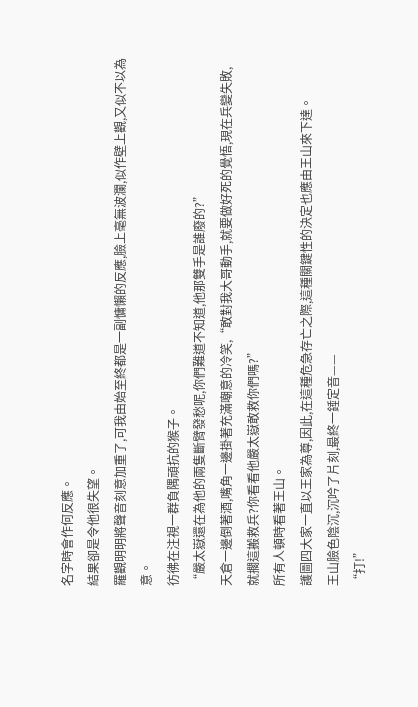名字時會作何反應。
結果卻是令他很失望。
羅觀明明將聲音刻意加重了,可我由始至終都是一副慵懶的反應,臉上毫無波瀾,似作壁上觀,又似不以為意。
彷彿在注視一群負隅頑抗的猴子。
“嚴太嶽還在為他的兩隻斷臂發愁呢,你們難道不知道,他那雙手是誰廢的?”
天倉一邊倒著酒,嘴角一邊掛著充滿嘲意的冷笑,“敢對我大哥動手,就要做好死的覺悟,現在兵變失敗,就擱這搬救兵?你看看他嚴太嶽敢救你們嗎?”
所有人頓時看著王山。
護圖四大家一直以王家為尊,因此,在這種危急存亡之際,這種關鍵性的決定也應由王山來下達。
王山臉色陰沉,沉吟了片刻,最終一錘定音——
“打!”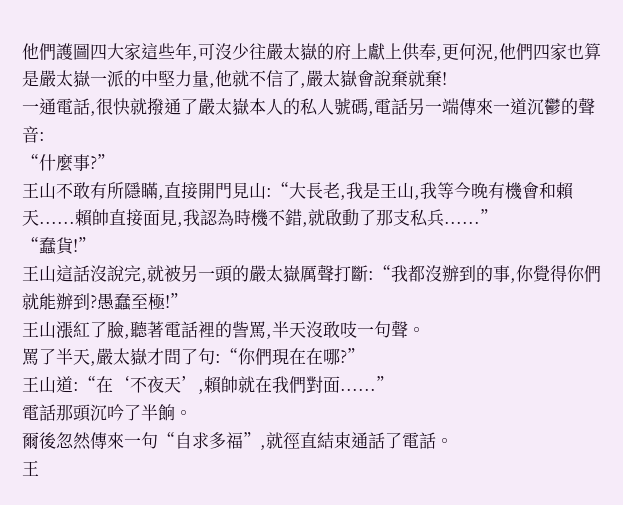他們護圖四大家這些年,可沒少往嚴太嶽的府上獻上供奉,更何況,他們四家也算是嚴太嶽一派的中堅力量,他就不信了,嚴太嶽會說棄就棄!
一通電話,很快就撥通了嚴太嶽本人的私人號碼,電話另一端傳來一道沉鬱的聲音:
“什麼事?”
王山不敢有所隱瞞,直接開門見山:“大長老,我是王山,我等今晚有機會和賴天......賴帥直接面見,我認為時機不錯,就啟動了那支私兵......”
“蠢貨!”
王山這話沒說完,就被另一頭的嚴太嶽厲聲打斷:“我都沒辦到的事,你覺得你們就能辦到?愚蠢至極!”
王山漲紅了臉,聽著電話裡的訾罵,半天沒敢吱一句聲。
罵了半天,嚴太嶽才問了句:“你們現在在哪?”
王山道:“在‘不夜天’,賴帥就在我們對面......”
電話那頭沉吟了半餉。
爾後忽然傳來一句“自求多福”,就徑直結束通話了電話。
王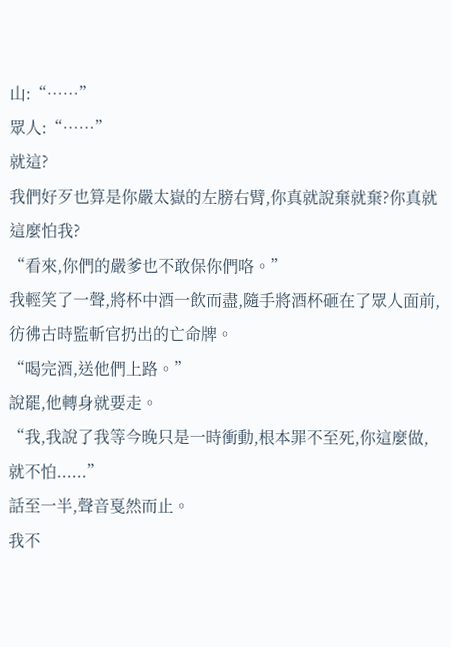山:“……”
眾人:“……”
就這?
我們好歹也算是你嚴太嶽的左膀右臂,你真就說棄就棄?你真就這麼怕我?
“看來,你們的嚴爹也不敢保你們咯。”
我輕笑了一聲,將杯中酒一飲而盡,隨手將酒杯砸在了眾人面前,彷彿古時監斬官扔出的亡命牌。
“喝完酒,送他們上路。”
說罷,他轉身就要走。
“我,我說了我等今晚只是一時衝動,根本罪不至死,你這麼做,就不怕......”
話至一半,聲音戛然而止。
我不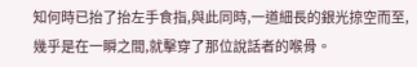知何時已抬了抬左手食指,與此同時,一道細長的銀光掠空而至,幾乎是在一瞬之間,就擊穿了那位說話者的喉骨。